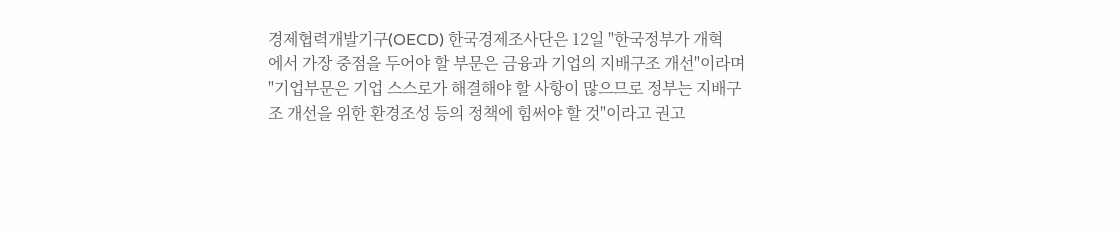경제협력개발기구(OECD) 한국경제조사단은 12일 "한국정부가 개혁
에서 가장 중점을 두어야 할 부문은 금융과 기업의 지배구조 개선"이라며
"기업부문은 기업 스스로가 해결해야 할 사항이 많으므로 정부는 지배구
조 개선을 위한 환경조성 등의 정책에 힘써야 할 것"이라고 권고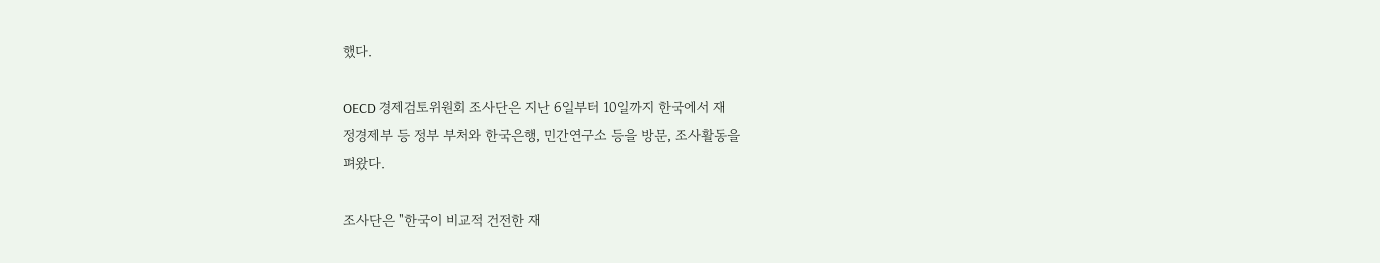했다.

OECD 경제검토위원회 조사단은 지난 6일부터 10일까지 한국에서 재
정경제부 등 정부 부처와 한국은행, 민간연구소 등을 방문, 조사활동을
펴왔다.

조사단은 "한국이 비교적 건전한 재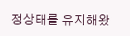정상태를 유지해왔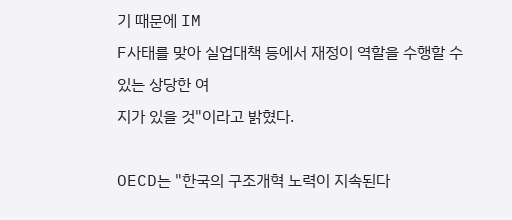기 때문에 IM
F사태를 맞아 실업대책 등에서 재정이 역할을 수행할 수 있는 상당한 여
지가 있을 것"이라고 밝혔다.

OECD는 "한국의 구조개혁 노력이 지속된다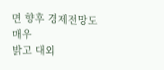면 향후 경제전망도 매우
밝고 대외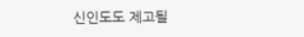신인도도 제고될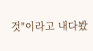것"이라고 내다봤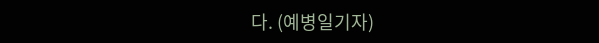다. (예병일기자)